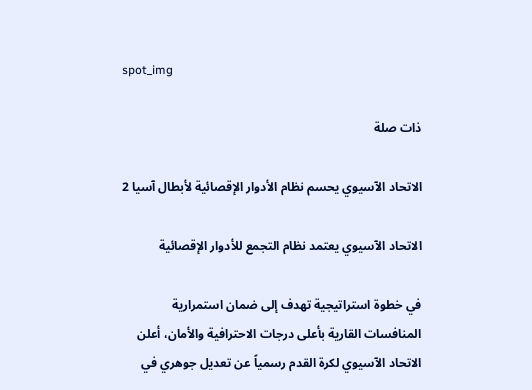spot_img

ذات صلة

الاتحاد الآسيوي يحسم نظام الأدوار الإقصائية لأبطال آسيا 2

الاتحاد الآسيوي يعتمد نظام التجمع للأدوار الإقصائية

في خطوة استراتيجية تهدف إلى ضمان استمرارية المنافسات القارية بأعلى درجات الاحترافية والأمان، أعلن الاتحاد الآسيوي لكرة القدم رسمياً عن تعديل جوهري في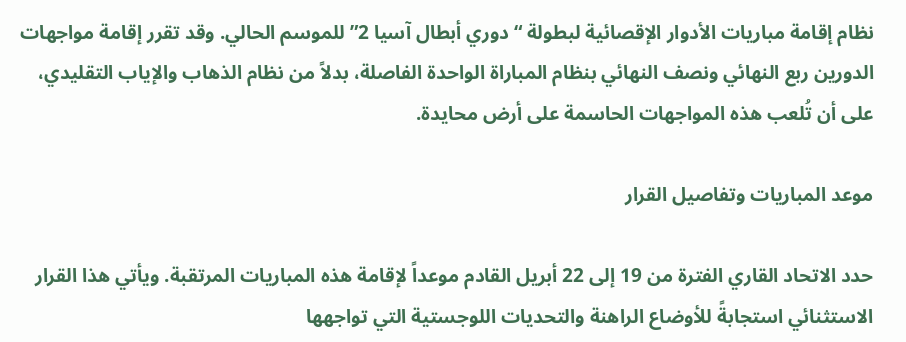نظام إقامة مباريات الأدوار الإقصائية لبطولة “دوري أبطال آسيا 2” للموسم الحالي. وقد تقرر إقامة مواجهات الدورين ربع النهائي ونصف النهائي بنظام المباراة الواحدة الفاصلة، بدلاً من نظام الذهاب والإياب التقليدي، على أن تُلعب هذه المواجهات الحاسمة على أرض محايدة.

موعد المباريات وتفاصيل القرار

حدد الاتحاد القاري الفترة من 19 إلى 22 أبريل القادم موعداً لإقامة هذه المباريات المرتقبة. ويأتي هذا القرار الاستثنائي استجابةً للأوضاع الراهنة والتحديات اللوجستية التي تواجهها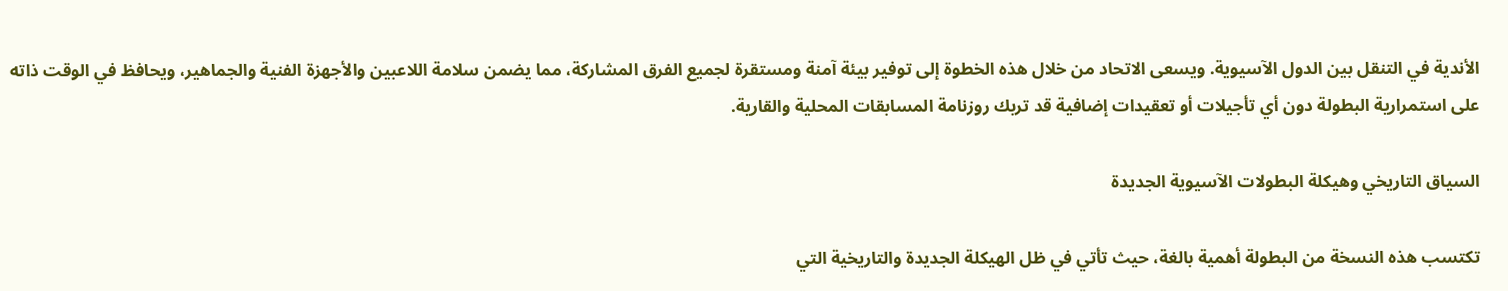الأندية في التنقل بين الدول الآسيوية. ويسعى الاتحاد من خلال هذه الخطوة إلى توفير بيئة آمنة ومستقرة لجميع الفرق المشاركة، مما يضمن سلامة اللاعبين والأجهزة الفنية والجماهير، ويحافظ في الوقت ذاته على استمرارية البطولة دون أي تأجيلات أو تعقيدات إضافية قد تربك روزنامة المسابقات المحلية والقارية.

السياق التاريخي وهيكلة البطولات الآسيوية الجديدة

تكتسب هذه النسخة من البطولة أهمية بالغة، حيث تأتي في ظل الهيكلة الجديدة والتاريخية التي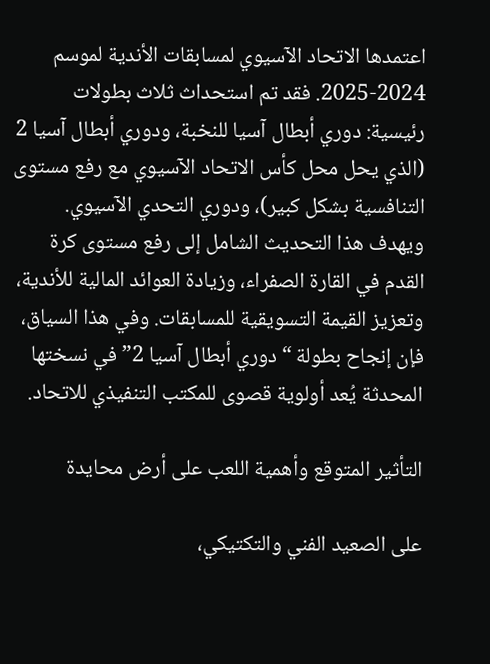اعتمدها الاتحاد الآسيوي لمسابقات الأندية لموسم 2024-2025. فقد تم استحداث ثلاث بطولات رئيسية: دوري أبطال آسيا للنخبة، ودوري أبطال آسيا 2 (الذي يحل محل كأس الاتحاد الآسيوي مع رفع مستوى التنافسية بشكل كبير)، ودوري التحدي الآسيوي. ويهدف هذا التحديث الشامل إلى رفع مستوى كرة القدم في القارة الصفراء، وزيادة العوائد المالية للأندية، وتعزيز القيمة التسويقية للمسابقات. وفي هذا السياق، فإن إنجاح بطولة “دوري أبطال آسيا 2” في نسختها المحدثة يُعد أولوية قصوى للمكتب التنفيذي للاتحاد.

التأثير المتوقع وأهمية اللعب على أرض محايدة

على الصعيد الفني والتكتيكي،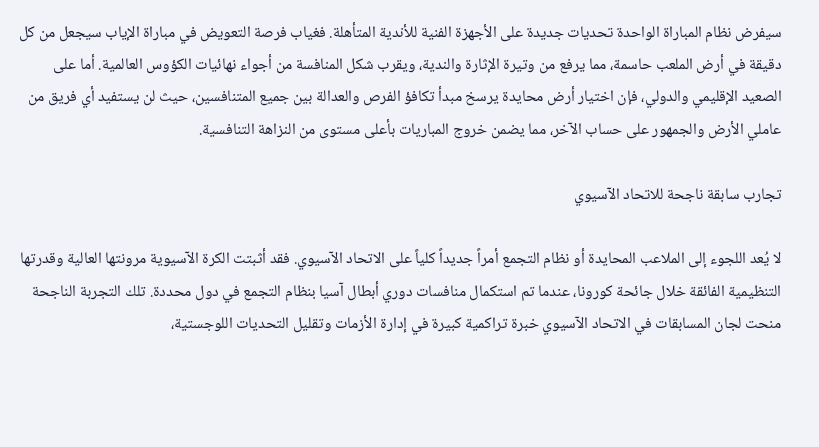سيفرض نظام المباراة الواحدة تحديات جديدة على الأجهزة الفنية للأندية المتأهلة. فغياب فرصة التعويض في مباراة الإياب سيجعل من كل دقيقة في أرض الملعب حاسمة، مما يرفع من وتيرة الإثارة والندية، ويقرب شكل المنافسة من أجواء نهائيات الكؤوس العالمية. أما على الصعيد الإقليمي والدولي، فإن اختيار أرض محايدة يرسخ مبدأ تكافؤ الفرص والعدالة بين جميع المتنافسين، حيث لن يستفيد أي فريق من عاملي الأرض والجمهور على حساب الآخر، مما يضمن خروج المباريات بأعلى مستوى من النزاهة التنافسية.

تجارب سابقة ناجحة للاتحاد الآسيوي

لا يُعد اللجوء إلى الملاعب المحايدة أو نظام التجمع أمراً جديداً كلياً على الاتحاد الآسيوي. فقد أثبتت الكرة الآسيوية مرونتها العالية وقدرتها التنظيمية الفائقة خلال جائحة كورونا، عندما تم استكمال منافسات دوري أبطال آسيا بنظام التجمع في دول محددة. تلك التجربة الناجحة منحت لجان المسابقات في الاتحاد الآسيوي خبرة تراكمية كبيرة في إدارة الأزمات وتقليل التحديات اللوجستية،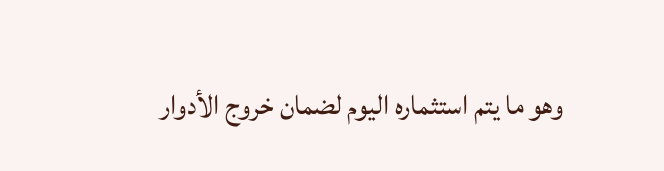وهو ما يتم استثماره اليوم لضمان خروج الأدوار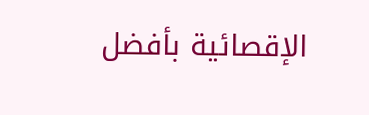الإقصائية بأفضل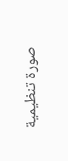صورة تنظيمية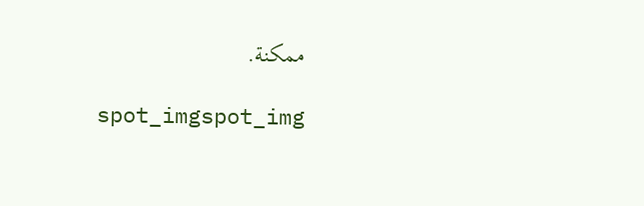ممكنة.

spot_imgspot_img